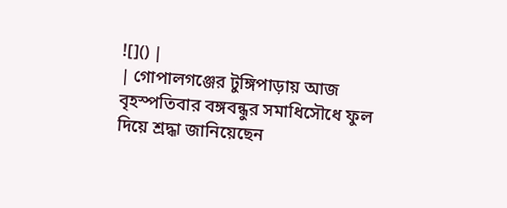![]() |
| গোপালগঞ্জের টুঙ্গিপাড়ায় আজ বৃহস্পতিবার বঙ্গবন্ধুর সমাধিসৌধে ফুল দিয়ে শ্রদ্ধা জানিয়েছেন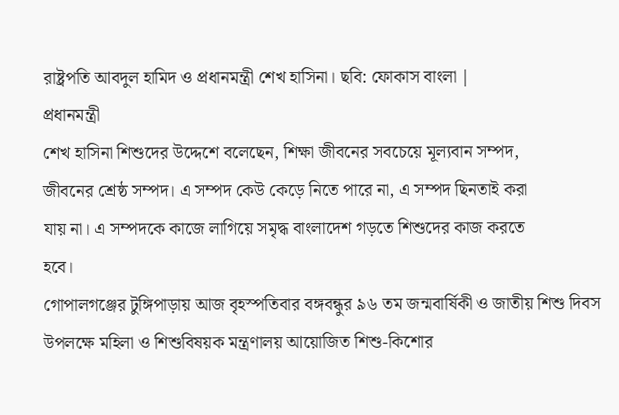রাষ্ট্রপতি আবদুল হামিদ ও প্রধানমন্ত্রী শেখ হাসিনা। ছবি: ফোকাস বাংলা |
প্রধানমন্ত্রী
শেখ হাসিনা শিশুদের উদ্দেশে বলেছেন, শিক্ষা জীবনের সবচেয়ে মূল্যবান সম্পদ,
জীবনের শ্রেষ্ঠ সম্পদ। এ সম্পদ কেউ কেড়ে নিতে পারে না, এ সম্পদ ছিনতাই করা
যায় না। এ সম্পদকে কাজে লাগিয়ে সমৃদ্ধ বাংলাদেশ গড়তে শিশুদের কাজ করতে
হবে।
গোপালগঞ্জের টুঙ্গিপাড়ায় আজ বৃহস্পতিবার বঙ্গবন্ধুর ৯৬ তম জন্মবার্ষিকী ও জাতীয় শিশু দিবস উপলক্ষে মহিলা ও শিশুবিষয়ক মন্ত্রণালয় আয়োজিত শিশু-কিশোর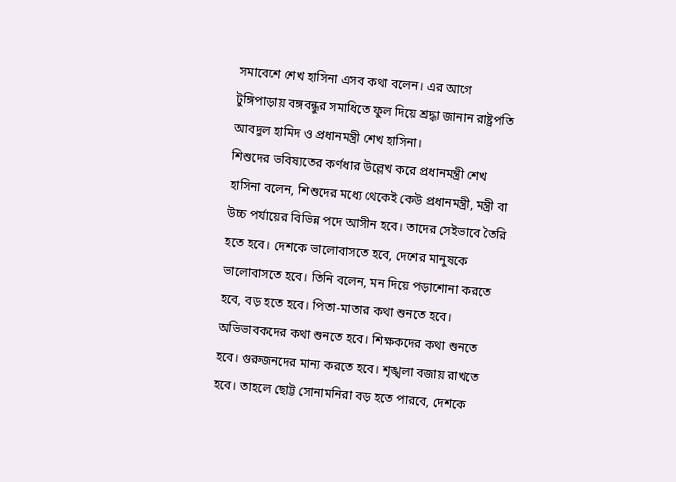সমাবেশে শেখ হাসিনা এসব কথা বলেন। এর আগে টুঙ্গিপাড়ায় বঙ্গবন্ধুর সমাধিতে ফুল দিয়ে শ্রদ্ধা জানান রাষ্ট্রপতি আবদুল হামিদ ও প্রধানমন্ত্রী শেখ হাসিনা।
শিশুদের ভবিষ্যতের কর্ণধার উল্লেখ করে প্রধানমন্ত্রী শেখ হাসিনা বলেন, শিশুদের মধ্যে থেকেই কেউ প্রধানমন্ত্রী, মন্ত্রী বা উচ্চ পর্যায়ের বিভিন্ন পদে আসীন হবে। তাদের সেইভাবে তৈরি হতে হবে। দেশকে ভালোবাসতে হবে, দেশের মানুষকে ভালোবাসতে হবে। তিনি বলেন, মন দিয়ে পড়াশোনা করতে হবে, বড় হতে হবে। পিতা-মাতার কথা শুনতে হবে। অভিভাবকদের কথা শুনতে হবে। শিক্ষকদের কথা শুনতে হবে। গুরুজনদের মান্য করতে হবে। শৃঙ্খলা বজায় রাখতে হবে। তাহলে ছোট্ট সোনামনিরা বড় হতে পারবে, দেশকে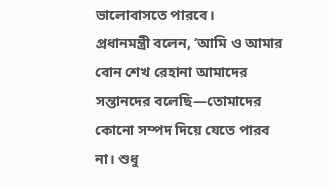ভালোবাসতে পারবে।
প্রধানমন্ত্রী বলেন, ‘আমি ও আমার বোন শেখ রেহানা আমাদের সন্তানদের বলেছি—তোমাদের কোনো সম্পদ দিয়ে যেতে পারব না। শুধু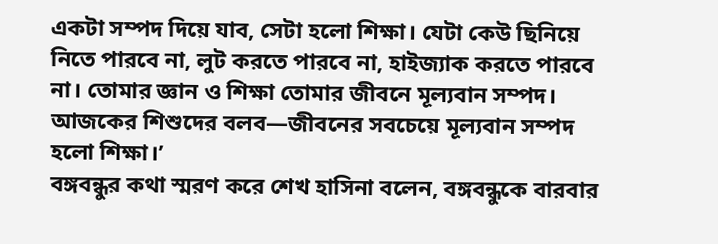একটা সম্পদ দিয়ে যাব, সেটা হলো শিক্ষা। যেটা কেউ ছিনিয়ে নিতে পারবে না, লুট করতে পারবে না, হাইজ্যাক করতে পারবে না। তোমার জ্ঞান ও শিক্ষা তোমার জীবনে মূল্যবান সম্পদ। আজকের শিশুদের বলব—জীবনের সবচেয়ে মূল্যবান সম্পদ হলো শিক্ষা।’
বঙ্গবন্ধুর কথা স্মরণ করে শেখ হাসিনা বলেন, বঙ্গবন্ধুকে বারবার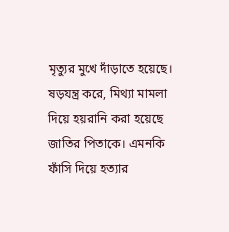মৃত্যুর মুখে দাঁড়াতে হয়েছে। ষড়যন্ত্র করে, মিথ্যা মামলা দিয়ে হয়রানি করা হয়েছে জাতির পিতাকে। এমনকি ফাঁসি দিয়ে হত্যার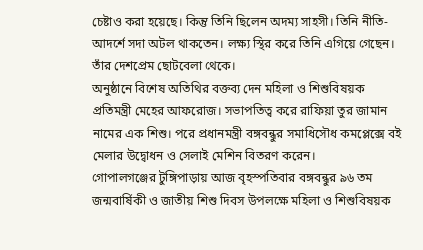চেষ্টাও করা হয়েছে। কিন্তু তিনি ছিলেন অদম্য সাহসী। তিনি নীতি-আদর্শে সদা অটল থাকতেন। লক্ষ্য স্থির করে তিনি এগিয়ে গেছেন। তাঁর দেশপ্রেম ছোটবেলা থেকে।
অনুষ্ঠানে বিশেষ অতিথির বক্তব্য দেন মহিলা ও শিশুবিষয়ক প্রতিমন্ত্রী মেহের আফরোজ। সভাপতিত্ব করে রাফিয়া তুর জামান নামের এক শিশু। পরে প্রধানমন্ত্রী বঙ্গবন্ধুর সমাধিসৌধ কমপ্লেক্সে বই মেলার উদ্বোধন ও সেলাই মেশিন বিতরণ করেন।
গোপালগঞ্জের টুঙ্গিপাড়ায় আজ বৃহস্পতিবার বঙ্গবন্ধুর ৯৬ তম জন্মবার্ষিকী ও জাতীয় শিশু দিবস উপলক্ষে মহিলা ও শিশুবিষয়ক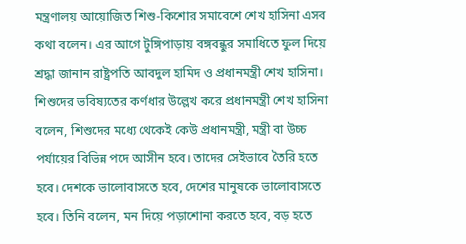মন্ত্রণালয় আয়োজিত শিশু-কিশোর সমাবেশে শেখ হাসিনা এসব কথা বলেন। এর আগে টুঙ্গিপাড়ায় বঙ্গবন্ধুর সমাধিতে ফুল দিয়ে শ্রদ্ধা জানান রাষ্ট্রপতি আবদুল হামিদ ও প্রধানমন্ত্রী শেখ হাসিনা।
শিশুদের ভবিষ্যতের কর্ণধার উল্লেখ করে প্রধানমন্ত্রী শেখ হাসিনা বলেন, শিশুদের মধ্যে থেকেই কেউ প্রধানমন্ত্রী, মন্ত্রী বা উচ্চ পর্যায়ের বিভিন্ন পদে আসীন হবে। তাদের সেইভাবে তৈরি হতে হবে। দেশকে ভালোবাসতে হবে, দেশের মানুষকে ভালোবাসতে হবে। তিনি বলেন, মন দিয়ে পড়াশোনা করতে হবে, বড় হতে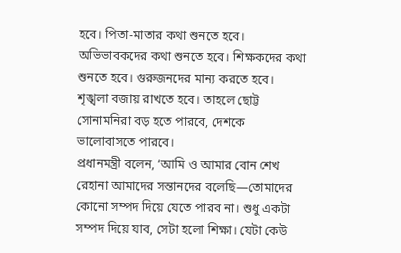হবে। পিতা-মাতার কথা শুনতে হবে। অভিভাবকদের কথা শুনতে হবে। শিক্ষকদের কথা শুনতে হবে। গুরুজনদের মান্য করতে হবে। শৃঙ্খলা বজায় রাখতে হবে। তাহলে ছোট্ট সোনামনিরা বড় হতে পারবে, দেশকে ভালোবাসতে পারবে।
প্রধানমন্ত্রী বলেন, ‘আমি ও আমার বোন শেখ রেহানা আমাদের সন্তানদের বলেছি—তোমাদের কোনো সম্পদ দিয়ে যেতে পারব না। শুধু একটা সম্পদ দিয়ে যাব, সেটা হলো শিক্ষা। যেটা কেউ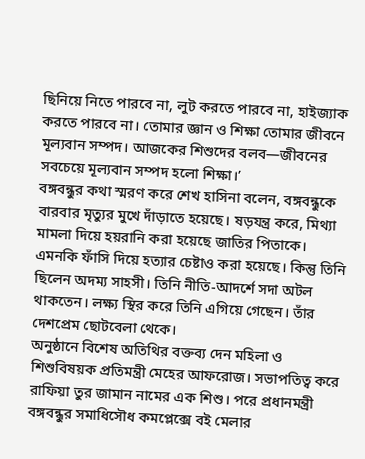ছিনিয়ে নিতে পারবে না, লুট করতে পারবে না, হাইজ্যাক করতে পারবে না। তোমার জ্ঞান ও শিক্ষা তোমার জীবনে মূল্যবান সম্পদ। আজকের শিশুদের বলব—জীবনের সবচেয়ে মূল্যবান সম্পদ হলো শিক্ষা।’
বঙ্গবন্ধুর কথা স্মরণ করে শেখ হাসিনা বলেন, বঙ্গবন্ধুকে বারবার মৃত্যুর মুখে দাঁড়াতে হয়েছে। ষড়যন্ত্র করে, মিথ্যা মামলা দিয়ে হয়রানি করা হয়েছে জাতির পিতাকে। এমনকি ফাঁসি দিয়ে হত্যার চেষ্টাও করা হয়েছে। কিন্তু তিনি ছিলেন অদম্য সাহসী। তিনি নীতি-আদর্শে সদা অটল থাকতেন। লক্ষ্য স্থির করে তিনি এগিয়ে গেছেন। তাঁর দেশপ্রেম ছোটবেলা থেকে।
অনুষ্ঠানে বিশেষ অতিথির বক্তব্য দেন মহিলা ও শিশুবিষয়ক প্রতিমন্ত্রী মেহের আফরোজ। সভাপতিত্ব করে রাফিয়া তুর জামান নামের এক শিশু। পরে প্রধানমন্ত্রী বঙ্গবন্ধুর সমাধিসৌধ কমপ্লেক্সে বই মেলার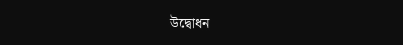উদ্বোধন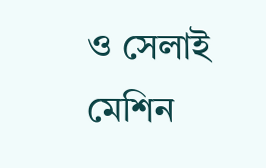ও সেলাই মেশিন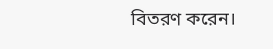বিতরণ করেন।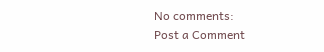No comments:
Post a Comment